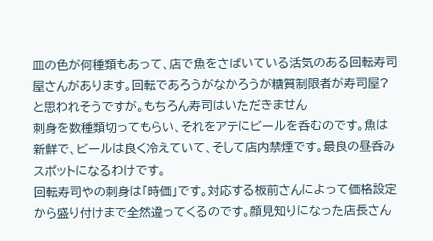皿の色が何種類もあって、店で魚をさばいている活気のある回転寿司屋さんがあります。回転であろうがなかろうが糖質制限者が寿司屋?と思われそうですが。もちろん寿司はいただきません
刺身を数種類切ってもらい、それをアテにビールを呑むのです。魚は新鮮で、ビールは良く冷えていて、そして店内禁煙です。最良の昼呑みスポットになるわけです。
回転寿司やの刺身は「時価」です。対応する板前さんによって価格設定から盛り付けまで全然違ってくるのです。顔見知りになった店長さん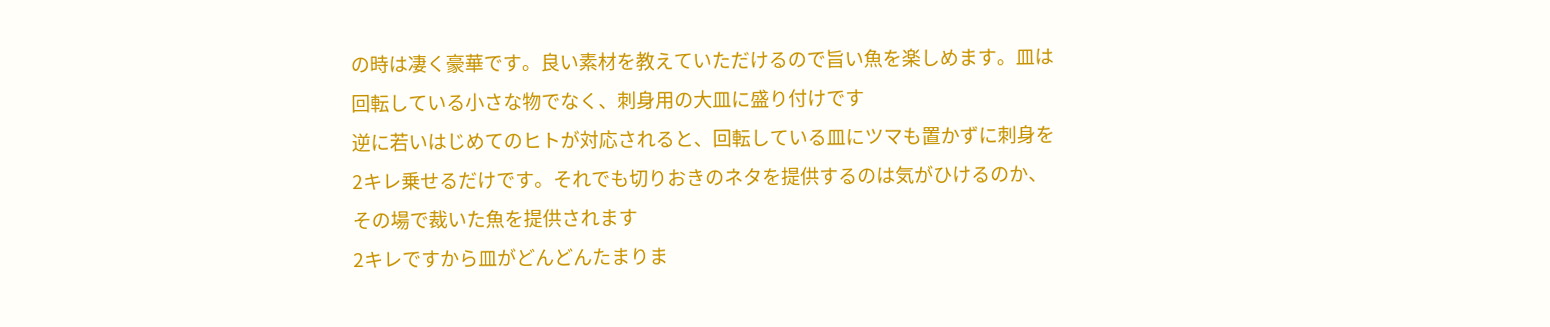の時は凄く豪華です。良い素材を教えていただけるので旨い魚を楽しめます。皿は回転している小さな物でなく、刺身用の大皿に盛り付けです
逆に若いはじめてのヒトが対応されると、回転している皿にツマも置かずに刺身を2キレ乗せるだけです。それでも切りおきのネタを提供するのは気がひけるのか、その場で裁いた魚を提供されます
2キレですから皿がどんどんたまりま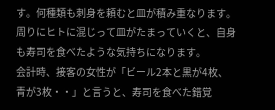す。何種類も刺身を頼むと皿が積み重なります。周りにヒトに混じって皿がたまっていくと、自身も寿司を食べたような気持ちになります。
会計時、接客の女性が「ビール2本と黒が4枚、青が3枚・・」と言うと、寿司を食べた錯覚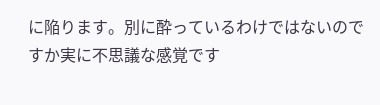に陥ります。別に酔っているわけではないのですか実に不思議な感覚です